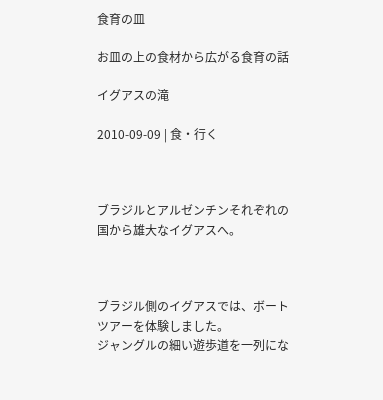食育の皿

お皿の上の食材から広がる食育の話

イグアスの滝

2010-09-09 | 食・行く



ブラジルとアルゼンチンそれぞれの国から雄大なイグアスへ。



ブラジル側のイグアスでは、ボートツアーを体験しました。
ジャングルの細い遊歩道を一列にな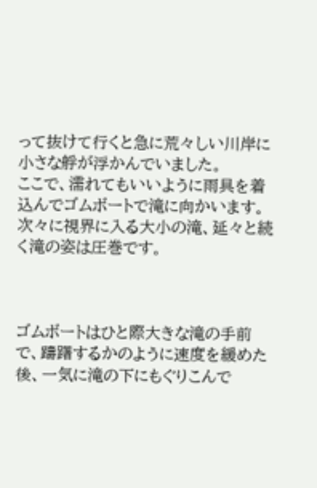って抜けて行くと急に荒々しい川岸に小さな艀が浮かんでいました。
ここで、濡れてもいいように雨具を着込んでゴムボートで滝に向かいます。
次々に視界に入る大小の滝、延々と続く滝の姿は圧巻です。



ゴムボートはひと際大きな滝の手前で、躊躇するかのように速度を緩めた後、一気に滝の下にもぐりこんで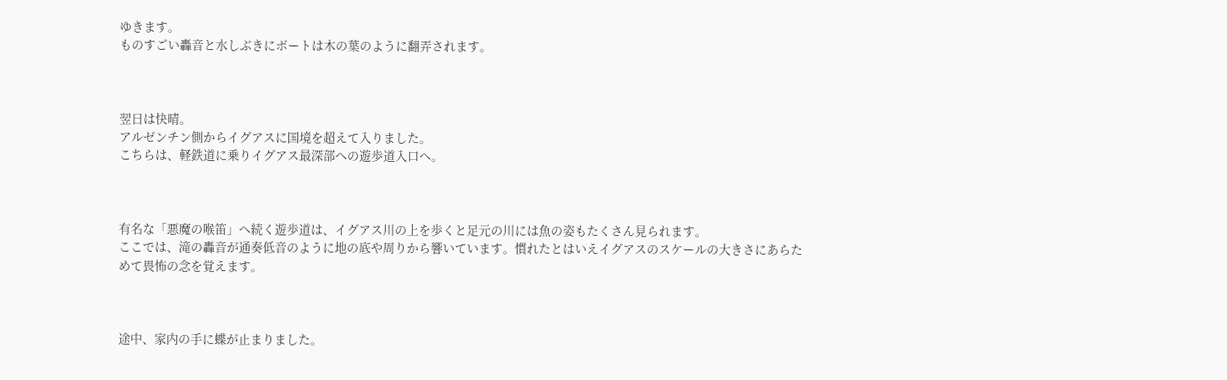ゆきます。
ものすごい轟音と水しぶきにボートは木の葉のように翻弄されます。



翌日は快晴。
アルゼンチン側からイグアスに国境を超えて入りました。
こちらは、軽鉄道に乗りイグアス最深部への遊歩道入口へ。



有名な「悪魔の喉笛」へ続く遊歩道は、イグアス川の上を歩くと足元の川には魚の姿もたくさん見られます。
ここでは、滝の轟音が通奏低音のように地の底や周りから響いています。慣れたとはいえイグアスのスケールの大きさにあらためて畏怖の念を覚えます。



途中、家内の手に蝶が止まりました。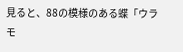見ると、88の模様のある蝶「ウラモ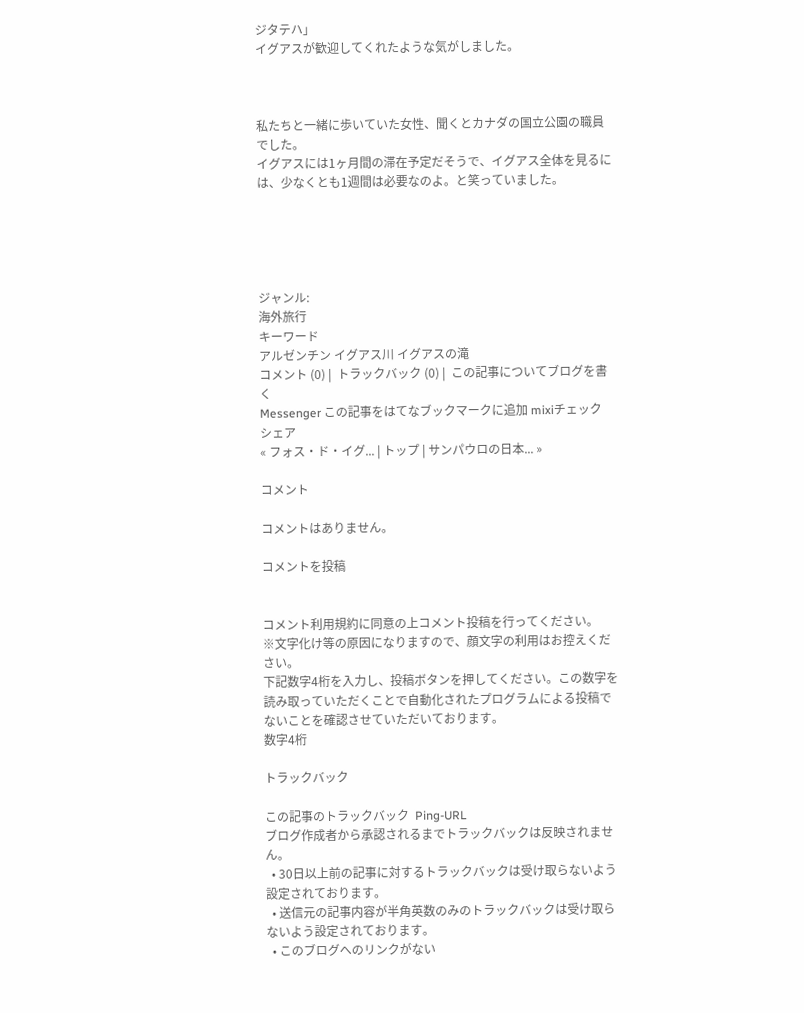ジタテハ」
イグアスが歓迎してくれたような気がしました。



私たちと一緒に歩いていた女性、聞くとカナダの国立公園の職員でした。
イグアスには1ヶ月間の滞在予定だそうで、イグアス全体を見るには、少なくとも1週間は必要なのよ。と笑っていました。





ジャンル:
海外旅行
キーワード
アルゼンチン イグアス川 イグアスの滝
コメント (0) |  トラックバック (0) |  この記事についてブログを書く
Messenger この記事をはてなブックマークに追加 mixiチェック シェア
« フォス・ド・イグ... | トップ | サンパウロの日本... »

コメント

コメントはありません。

コメントを投稿


コメント利用規約に同意の上コメント投稿を行ってください。
※文字化け等の原因になりますので、顔文字の利用はお控えください。
下記数字4桁を入力し、投稿ボタンを押してください。この数字を読み取っていただくことで自動化されたプログラムによる投稿でないことを確認させていただいております。
数字4桁

トラックバック

この記事のトラックバック  Ping-URL
ブログ作成者から承認されるまでトラックバックは反映されません。
  • 30日以上前の記事に対するトラックバックは受け取らないよう設定されております。
  • 送信元の記事内容が半角英数のみのトラックバックは受け取らないよう設定されております。
  • このブログへのリンクがない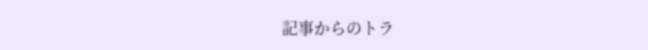記事からのトラ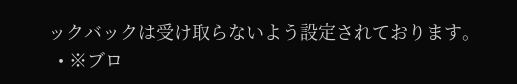ックバックは受け取らないよう設定されております。
  • ※ブロ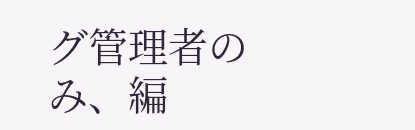グ管理者のみ、編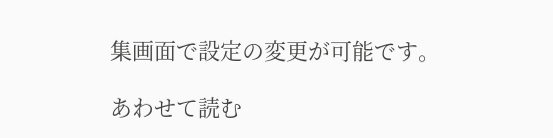集画面で設定の変更が可能です。

あわせて読む